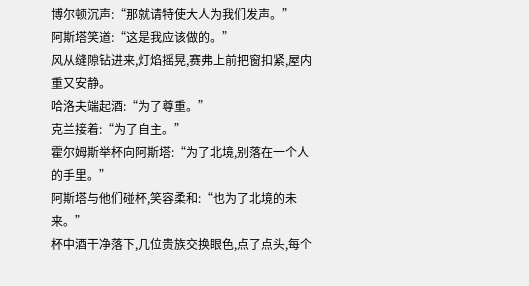博尔顿沉声:“那就请特使大人为我们发声。”
阿斯塔笑道:“这是我应该做的。”
风从缝隙钻进来,灯焰摇晃,赛弗上前把窗扣紧,屋内重又安静。
哈洛夫端起酒:“为了尊重。”
克兰接着:“为了自主。”
霍尔姆斯举杯向阿斯塔:“为了北境,别落在一个人的手里。”
阿斯塔与他们碰杯,笑容柔和:“也为了北境的未来。”
杯中酒干净落下,几位贵族交换眼色,点了点头,每个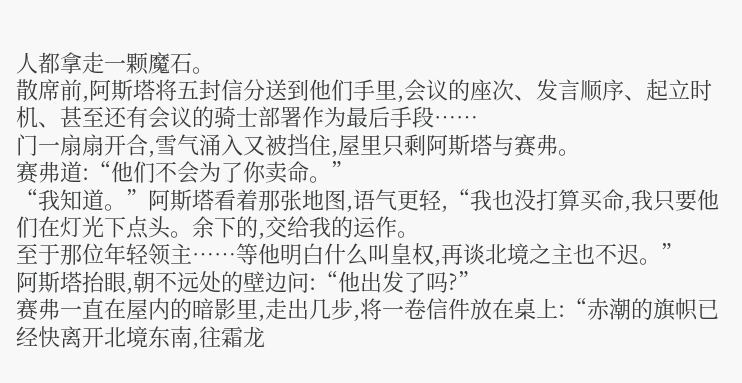人都拿走一颗魔石。
散席前,阿斯塔将五封信分送到他们手里,会议的座次、发言顺序、起立时机、甚至还有会议的骑士部署作为最后手段……
门一扇扇开合,雪气涌入又被挡住,屋里只剩阿斯塔与赛弗。
赛弗道:“他们不会为了你卖命。”
“我知道。”阿斯塔看着那张地图,语气更轻,“我也没打算买命,我只要他们在灯光下点头。余下的,交给我的运作。
至于那位年轻领主……等他明白什么叫皇权,再谈北境之主也不迟。”
阿斯塔抬眼,朝不远处的壁边问:“他出发了吗?”
赛弗一直在屋内的暗影里,走出几步,将一卷信件放在桌上:“赤潮的旗帜已经快离开北境东南,往霜龙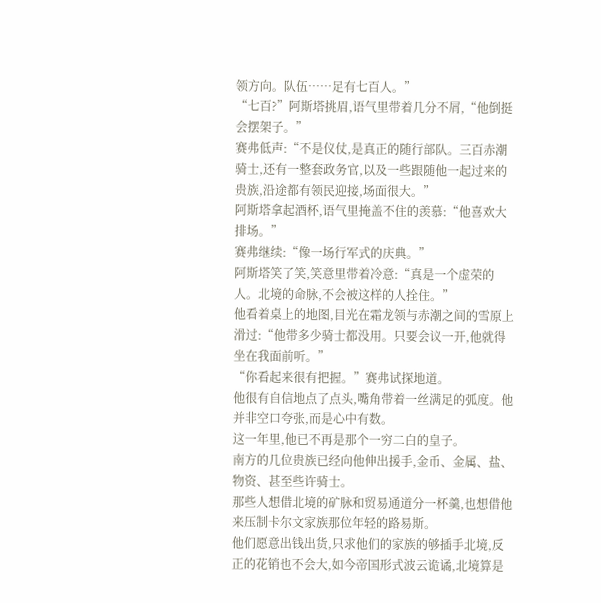领方向。队伍……足有七百人。”
“七百?”阿斯塔挑眉,语气里带着几分不屑,“他倒挺会摆架子。”
赛弗低声:“不是仪仗,是真正的随行部队。三百赤潮骑士,还有一整套政务官,以及一些跟随他一起过来的贵族,沿途都有领民迎接,场面很大。”
阿斯塔拿起酒杯,语气里掩盖不住的羡慕:“他喜欢大排场。”
赛弗继续:“像一场行军式的庆典。”
阿斯塔笑了笑,笑意里带着冷意:“真是一个虚荣的人。北境的命脉,不会被这样的人拴住。”
他看着桌上的地图,目光在霜龙领与赤潮之间的雪原上滑过:“他带多少骑士都没用。只要会议一开,他就得坐在我面前听。”
“你看起来很有把握。”赛弗试探地道。
他很有自信地点了点头,嘴角带着一丝满足的弧度。他并非空口夸张,而是心中有数。
这一年里,他已不再是那个一穷二白的皇子。
南方的几位贵族已经向他伸出援手,金币、金属、盐、物资、甚至些许骑士。
那些人想借北境的矿脉和贸易通道分一杯羹,也想借他来压制卡尔文家族那位年轻的路易斯。
他们愿意出钱出货,只求他们的家族的够插手北境,反正的花销也不会大,如今帝国形式波云诡谲,北境算是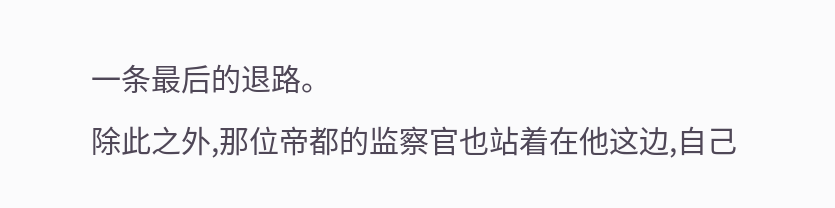一条最后的退路。
除此之外,那位帝都的监察官也站着在他这边,自己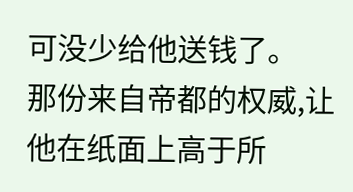可没少给他送钱了。
那份来自帝都的权威,让他在纸面上高于所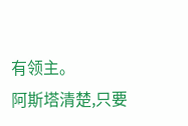有领主。
阿斯塔清楚,只要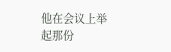他在会议上举起那份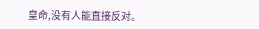皇命,没有人能直接反对。